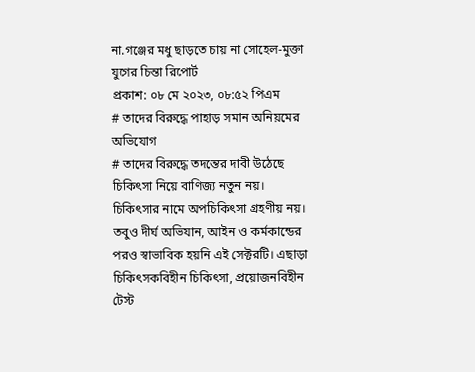না.গঞ্জের মধু ছাড়তে চায় না সোহেল-মুক্তা
যুগের চিন্তা রিপোর্ট
প্রকাশ: ০৮ মে ২০২৩, ০৮:৫২ পিএম
# তাদের বিরুদ্ধে পাহাড় সমান অনিয়মের অভিযোগ
# তাদের বিরুদ্ধে তদন্তের দাবী উঠেছে
চিকিৎসা নিয়ে বাণিজ্য নতুন নয়। চিকিৎসার নামে অপচিকিৎসা গ্রহণীয় নয়। তবুও দীর্ঘ অভিযান, আইন ও কর্মকান্ডের পরও স্বাভাবিক হয়নি এই সেক্টরটি। এছাড়া চিকিৎসকবিহীন চিকিৎসা, প্রয়োজনবিহীন টেস্ট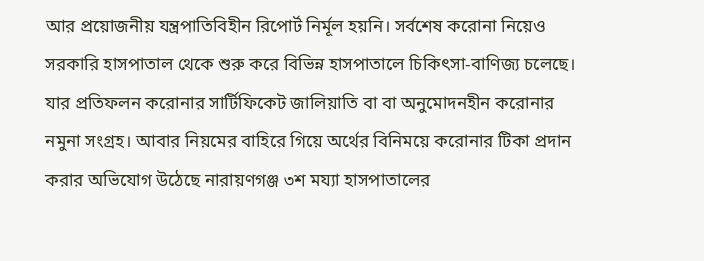আর প্রয়োজনীয় যন্ত্রপাতিবিহীন রিপোর্ট নির্মূল হয়নি। সর্বশেষ করোনা নিয়েও সরকারি হাসপাতাল থেকে শুরু করে বিভিন্ন হাসপাতালে চিকিৎসা-বাণিজ্য চলেছে।
যার প্রতিফলন করোনার সার্টিফিকেট জালিয়াতি বা বা অনুমোদনহীন করোনার নমুনা সংগ্রহ। আবার নিয়মের বাহিরে গিয়ে অর্থের বিনিময়ে করোনার টিকা প্রদান করার অভিযোগ উঠেছে নারায়ণগঞ্জ ৩শ ময্যা হাসপাতালের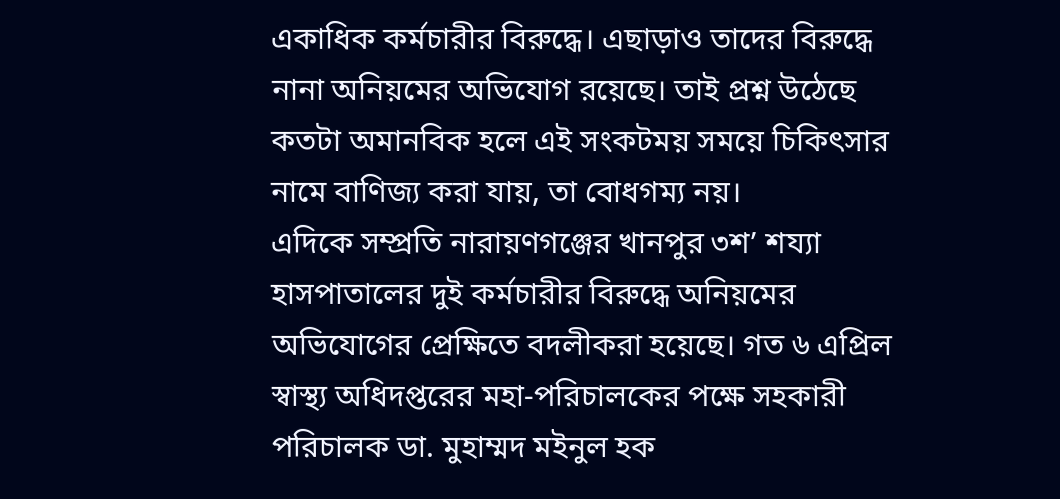একাধিক কর্মচারীর বিরুদ্ধে। এছাড়াও তাদের বিরুদ্ধে নানা অনিয়মের অভিযোগ রয়েছে। তাই প্রশ্ন উঠেছে কতটা অমানবিক হলে এই সংকটময় সময়ে চিকিৎসার নামে বাণিজ্য করা যায়, তা বোধগম্য নয়।
এদিকে সম্প্রতি নারায়ণগঞ্জের খানপুর ৩শ’ শয্যা হাসপাতালের দুই কর্মচারীর বিরুদ্ধে অনিয়মের অভিযোগের প্রেক্ষিতে বদলীকরা হয়েছে। গত ৬ এপ্রিল স্বাস্থ্য অধিদপ্তরের মহা-পরিচালকের পক্ষে সহকারী পরিচালক ডা. মুহাম্মদ মইনুল হক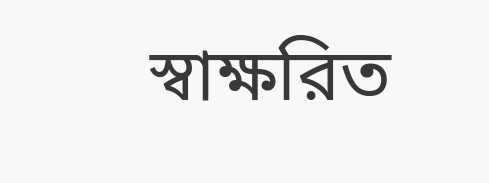স্বাক্ষরিত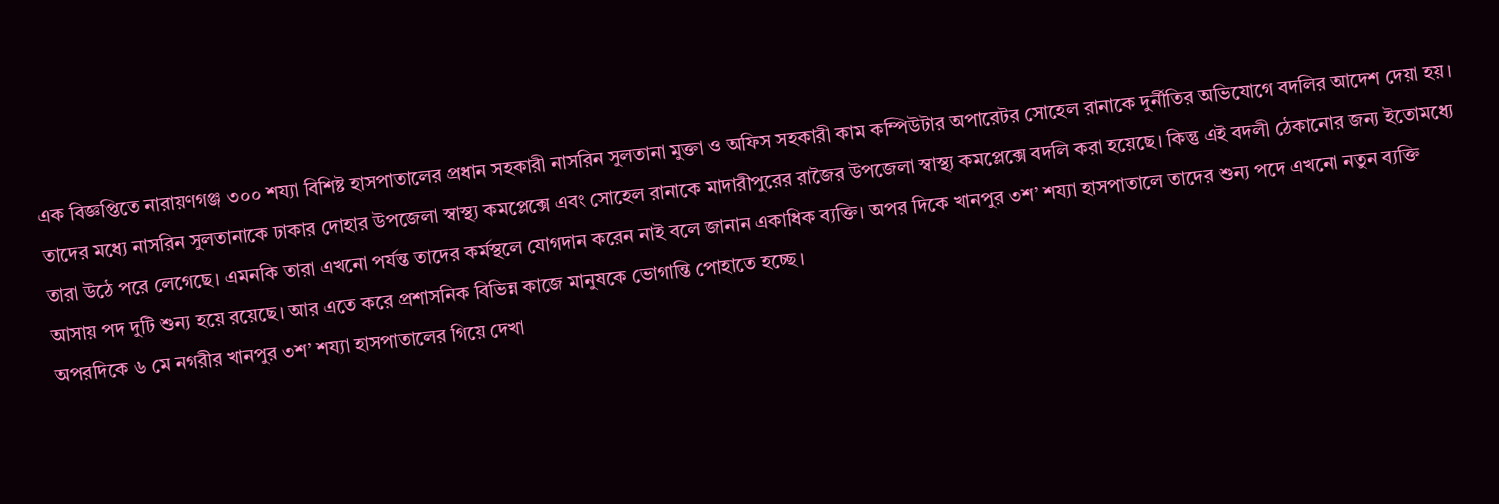এক বিজ্ঞপ্তিতে নারায়ণগঞ্জ ৩০০ শয্যা বিশিষ্ট হাসপাতালের প্রধান সহকারী নাসরিন সুলতানা মুক্তা ও অফিস সহকারী কাম কম্পিউটার অপারেটর সোহেল রানাকে দুর্নীতির অভিযোগে বদলির আদেশ দেয়া হয়।
তাদের মধ্যে নাসরিন সুলতানাকে ঢাকার দোহার উপজেলা স্বাস্থ্য কমপ্লেক্সে এবং সোহেল রানাকে মাদারীপুরের রাজৈর উপজেলা স্বাস্থ্য কমপ্লেক্সে বদলি করা হয়েছে। কিন্তু এই বদলী ঠেকানোর জন্য ইতোমধ্যে তারা উঠে পরে লেগেছে। এমনকি তারা এখনো পর্যন্ত তাদের কর্মস্থলে যোগদান করেন নাই বলে জানান একাধিক ব্যক্তি। অপর দিকে খানপুর ৩শ’ শয্যা হাসপাতালে তাদের শুন্য পদে এখনো নতুন ব্যক্তি আসায় পদ দুটি শুন্য হয়ে রয়েছে। আর এতে করে প্রশাসনিক বিভিন্ন কাজে মানুষকে ভোগান্তি পোহাতে হচ্ছে।
অপরদিকে ৬ মে নগরীর খানপুর ৩শ’ শয্যা হাসপাতালের গিয়ে দেখা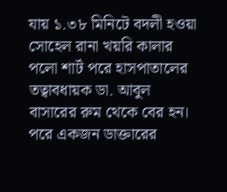যায় ১.৩৮ মিনিটে বদলী হওয়া সোহেল রানা খয়রি কালার পলো শার্ট পরে হাসপাতালের তত্বাবধায়ক ডা. আবুল বাসারের রুম থেকে বের হন। পরে একজন ডাক্তারের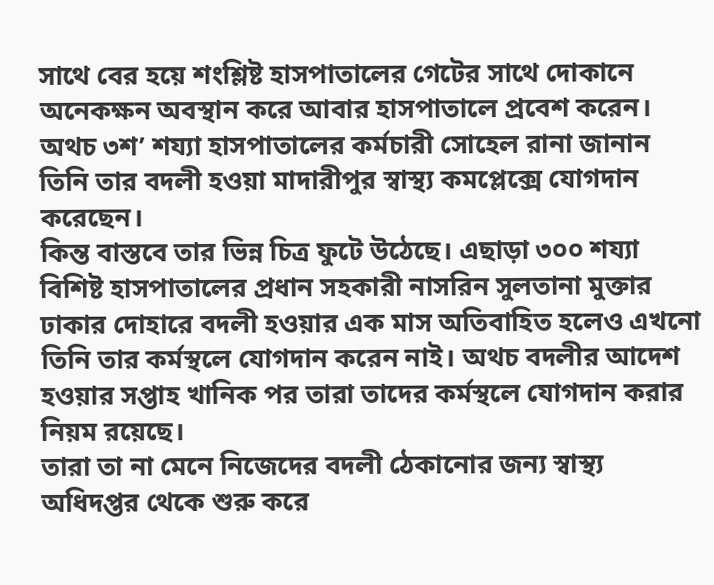সাথে বের হয়ে শংশ্লিষ্ট হাসপাতালের গেটের সাথে দোকানে অনেকক্ষন অবস্থান করে আবার হাসপাতালে প্রবেশ করেন। অথচ ৩শ’ শয্যা হাসপাতালের কর্মচারী সোহেল রানা জানান তিনি তার বদলী হওয়া মাদারীপুর স্বাস্থ্য কমপ্লেক্সে যোগদান করেছেন।
কিন্ত বাস্তবে তার ভিন্ন চিত্র ফুটে উঠেছে। এছাড়া ৩০০ শয্যা বিশিষ্ট হাসপাতালের প্রধান সহকারী নাসরিন সুলতানা মুক্তার ঢাকার দোহারে বদলী হওয়ার এক মাস অতিবাহিত হলেও এখনো তিনি তার কর্মস্থলে যোগদান করেন নাই। অথচ বদলীর আদেশ হওয়ার সপ্তাহ খানিক পর তারা তাদের কর্মস্থলে যোগদান করার নিয়ম রয়েছে।
তারা তা না মেনে নিজেদের বদলী ঠেকানোর জন্য স্বাস্থ্য অধিদপ্তর থেকে শুরু করে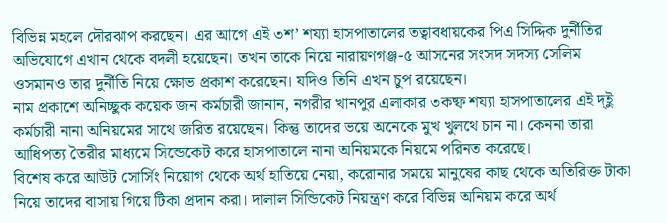বিভিন্ন মহলে দৌরঝাপ করছেন। এর আগে এই ৩শ’ শয্যা হাসপাতালের তত্বাবধায়কের পিএ সিদ্দিক দুর্নীতির অভিযোগে এখান থেকে বদলী হয়েছেন। তখন তাকে নিয়ে নারায়ণগঞ্জ-৫ আসনের সংসদ সদস্য সেলিম ওসমানও তার দুর্নীতি নিয়ে ক্ষোভ প্রকাশ করেছেন। যদিও তিনি এখন চুপ রয়েছেন।
নাম প্রকাশে অনিচ্ছুক কয়েক জন কর্মচারী জানান, নগরীর খানপুর এলাকার ৩কষ্ফ শয্যা হাসপাতালের এই দ্ইু কর্মচারী নানা অনিয়মের সাথে জরিত রয়েছেন। কিন্তু তাদের ভয়ে অনেকে মুখ খুলথে চান না। কেননা তারা আধিপত্য তৈরীর মাধ্যমে সিন্ডেকেট করে হাসপাতালে নানা অনিয়মকে নিয়মে পরিনত করেছে।
বিশেষ করে আউট সোর্সিং নিয়োগ থেকে অর্থ হাতিয়ে নেয়া, করোনার সময়ে মানুষের কাছ থেকে অতিরিক্ত টাকা নিয়ে তাদের বাসায় গিয়ে টিকা প্রদান করা। দালাল সিন্ডিকেট নিয়ন্ত্রণ করে বিভিন্ন অনিয়ম করে অর্থ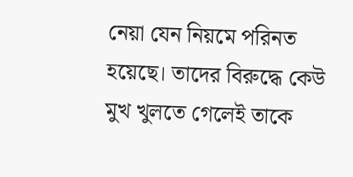নেয়া যেন নিয়মে পরিনত হয়েছে। তাদের বিরুদ্ধে কেউ মুখ খুলতে গেলেই তাকে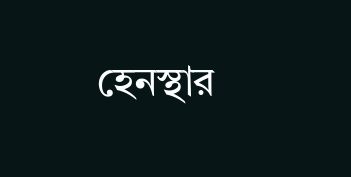হেনস্থার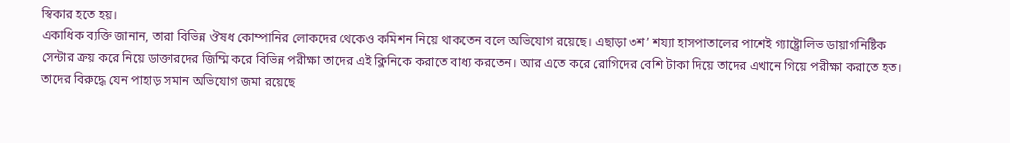স্বিকার হতে হয়।
একাধিক ব্যক্তি জানান, তারা বিভিন্ন ঔষধ কোম্পানির লোকদের থেকেও কমিশন নিয়ে থাকতেন বলে অভিযোগ রয়েছে। এছাড়া ৩শ’ শয্যা হাসপাতালের পাশেই গ্যাষ্ট্রোলিভ ডায়াগনিষ্টিক সেন্টার ক্রয় করে নিয়ে ডাক্তারদের জিম্মি করে বিভিন্ন পরীক্ষা তাদের এই ক্লিনিকে করাতে বাধ্য করতেন। আর এতে করে রোগিদের বেশি টাকা দিয়ে তাদের এখানে গিয়ে পরীক্ষা করাতে হত।
তাদের বিরুদ্ধে যেন পাহাড় সমান অভিযোগ জমা রয়েছে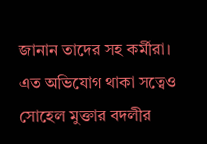জানান তাদের সহ কর্মীরা। এত অভিযোগ থাকা সত্বেও সোহেল মুক্তার বদলীর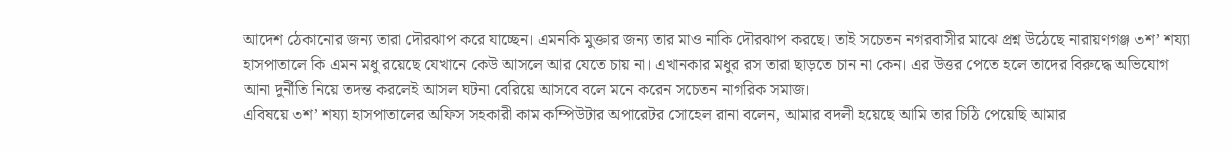আদেশ ঠেকানোর জন্য তারা দৌরঝাপ করে যাচ্ছেন। এমনকি মুক্তার জন্য তার মাও নাকি দৌরঝাপ করছে। তাই সচেতন নগরবাসীর মাঝে প্রশ্ন উঠেছে নারায়ণগঞ্জ ৩শ’ শয্যা হাসপাতালে কি এমন মধু রয়েছে যেখানে কেউ আসলে আর যেতে চায় না। এখানকার মধুর রস তারা ছাড়তে চান না কেন। এর উত্তর পেতে হলে তাদের বিরুদ্ধে অভিযোগ আনা দুর্নীতি নিয়ে তদন্ত করলেই আসল ঘটনা বেরিয়ে আসবে বলে মনে করেন সচেতন নাগরিক সমাজ।
এবিষয়ে ৩শ’ শয্যা হাসপাতালের অফিস সহকারী কাম কম্পিউটার অপারেটর সোহেল রানা বলেন, আমার বদলী হয়েছে আমি তার চিঠি পেয়েছি আমার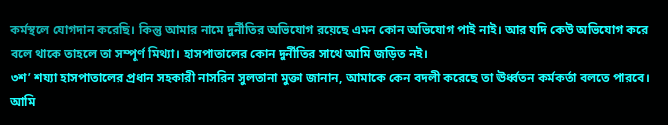কর্মস্থলে যোগদান করেছি। কিন্তু আমার নামে দুর্নীতির অভিযোগ রয়েছে এমন কোন অভিযোগ পাই নাই। আর যদি কেউ অভিযোগ করে বলে থাকে তাহলে তা সম্পূর্ণ মিথ্যা। হাসপাতালের কোন দুর্নীতির সাথে আমি জড়িত নই।
৩শ’ শয্যা হাসপাতালের প্রধান সহকারী নাসরিন সুলতানা মুক্তা জানান, আমাকে কেন বদলী করেছে তা ঊর্ধ্বতন কর্মকর্তা বলতে পারবে। আমি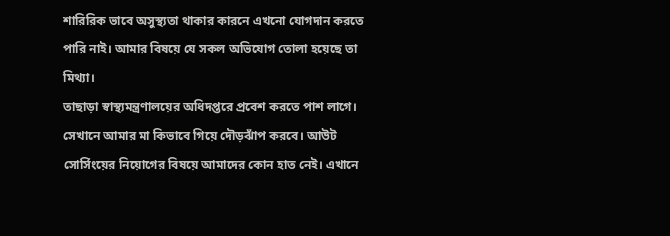শারিরিক ভাবে অসুস্থ্যতা থাকার কারনে এখনো যোগদান করতে পারি নাই। আমার বিষয়ে যে সকল অভিযোগ তোলা হয়েছে তা মিথ্যা।
তাছাড়া স্বাস্থ্যমন্ত্রণালয়ের অধিদপ্তরে প্রবেশ করতে পাশ লাগে। সেখানে আমার মা কিভাবে গিয়ে দৌড়ঝাঁপ করবে। আউট সোর্সিংয়ের নিয়োগের বিষয়ে আমাদের কোন হাত নেই। এখানে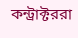কন্ট্রাক্টররা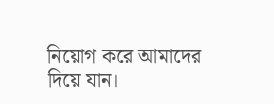নিয়োগ করে আমাদের দিয়ে যান।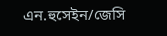এন.হুসেইন/জেসি